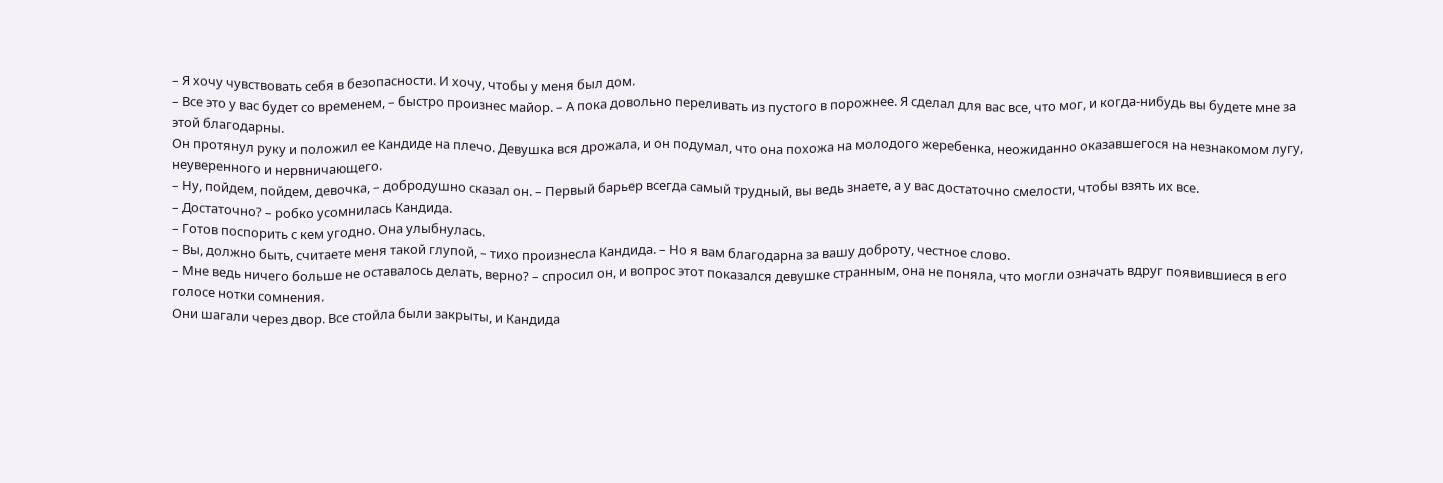– Я хочу чувствовать себя в безопасности. И хочу, чтобы у меня был дом.
– Все это у вас будет со временем, – быстро произнес майор. – А пока довольно переливать из пустого в порожнее. Я сделал для вас все, что мог, и когда-нибудь вы будете мне за этой благодарны.
Он протянул руку и положил ее Кандиде на плечо. Девушка вся дрожала, и он подумал, что она похожа на молодого жеребенка, неожиданно оказавшегося на незнакомом лугу, неуверенного и нервничающего.
– Ну, пойдем, пойдем, девочка, – добродушно сказал он. – Первый барьер всегда самый трудный, вы ведь знаете, а у вас достаточно смелости, чтобы взять их все.
– Достаточно? – робко усомнилась Кандида.
– Готов поспорить с кем угодно. Она улыбнулась.
– Вы, должно быть, считаете меня такой глупой, – тихо произнесла Кандида. – Но я вам благодарна за вашу доброту, честное слово.
– Мне ведь ничего больше не оставалось делать, верно? – спросил он, и вопрос этот показался девушке странным, она не поняла, что могли означать вдруг появившиеся в его голосе нотки сомнения.
Они шагали через двор. Все стойла были закрыты, и Кандида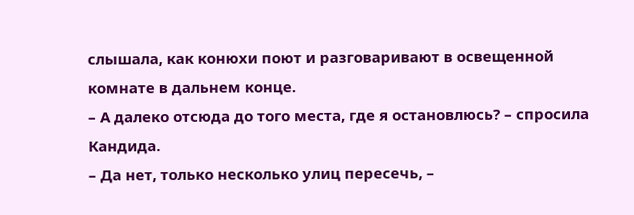слышала, как конюхи поют и разговаривают в освещенной комнате в дальнем конце.
– А далеко отсюда до того места, где я остановлюсь? – спросила Кандида.
– Да нет, только несколько улиц пересечь, –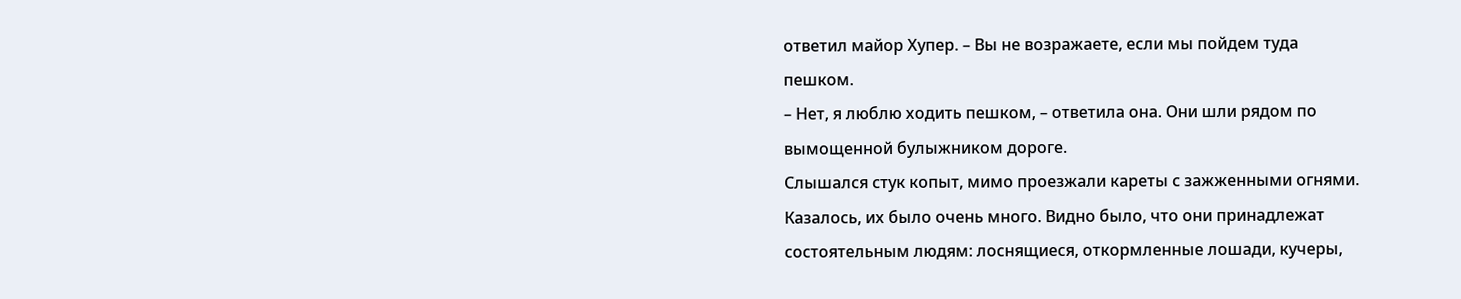ответил майор Хупер. – Вы не возражаете, если мы пойдем туда пешком.
– Нет, я люблю ходить пешком, – ответила она. Они шли рядом по вымощенной булыжником дороге.
Слышался стук копыт, мимо проезжали кареты с зажженными огнями. Казалось, их было очень много. Видно было, что они принадлежат состоятельным людям: лоснящиеся, откормленные лошади, кучеры,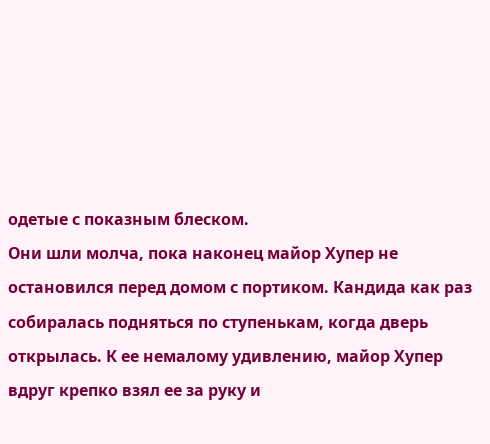одетые с показным блеском.
Они шли молча, пока наконец майор Хупер не остановился перед домом с портиком. Кандида как раз собиралась подняться по ступенькам, когда дверь открылась. К ее немалому удивлению, майор Хупер вдруг крепко взял ее за руку и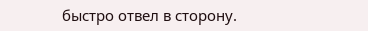быстро отвел в сторону.